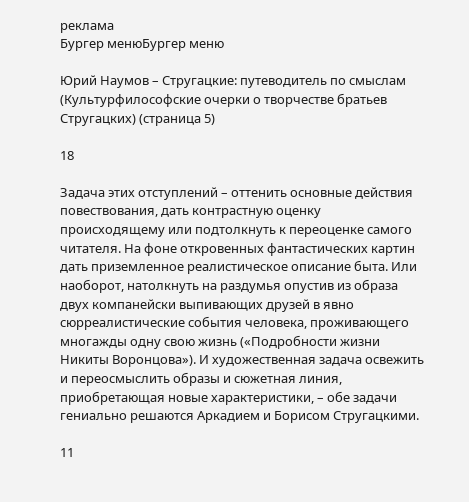реклама
Бургер менюБургер меню

Юрий Наумов – Стругацкие: путеводитель по смыслам (Культурфилософские очерки о творчестве братьев Стругацких) (страница 5)

18

Задача этих отступлений – оттенить основные действия повествования, дать контрастную оценку происходящему или подтолкнуть к переоценке самого читателя. На фоне откровенных фантастических картин дать приземленное реалистическое описание быта. Или наоборот, натолкнуть на раздумья опустив из образа двух компанейски выпивающих друзей в явно сюрреалистические события человека, проживающего многажды одну свою жизнь («Подробности жизни Никиты Воронцова»). И художественная задача освежить и переосмыслить образы и сюжетная линия, приобретающая новые характеристики, – обе задачи гениально решаются Аркадием и Борисом Стругацкими.

11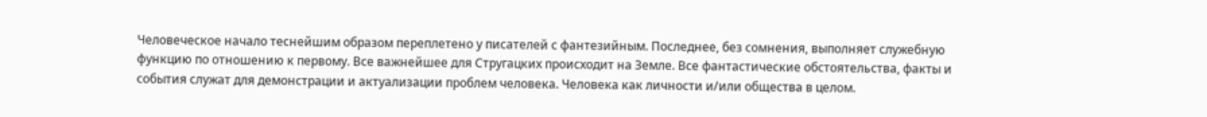Человеческое начало теснейшим образом переплетено у писателей с фантезийным. Последнее, без сомнения, выполняет служебную функцию по отношению к первому. Все важнейшее для Стругацких происходит на Земле. Все фантастические обстоятельства, факты и события служат для демонстрации и актуализации проблем человека. Человека как личности и/или общества в целом.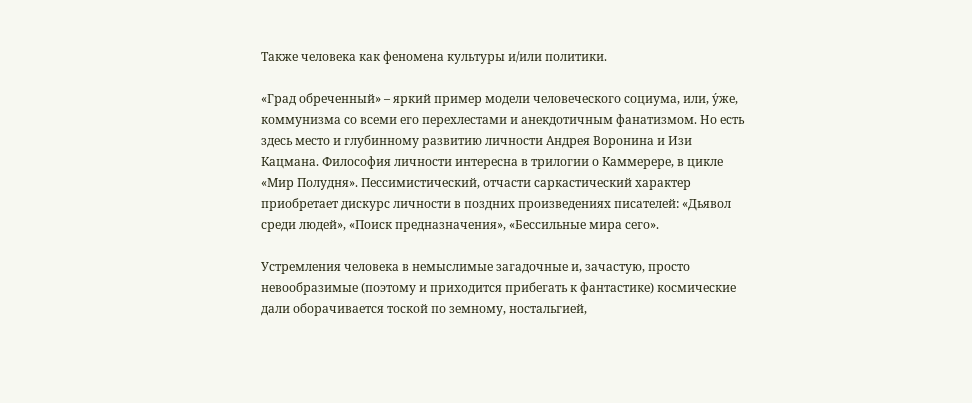Также человека как феномена культуры и/или политики.

«Град обреченный» – яркий пример модели человеческого социума, или, у́же, коммунизма со всеми его перехлестами и анекдотичным фанатизмом. Но есть здесь место и глубинному развитию личности Андрея Воронина и Изи Кацмана. Философия личности интересна в трилогии о Каммерере, в цикле «Мир Полудня». Пессимистический, отчасти саркастический характер приобретает дискурс личности в поздних произведениях писателей: «Дьявол среди людей», «Поиск предназначения», «Бессильные мира сего».

Устремления человека в немыслимые загадочные и, зачастую, просто невообразимые (поэтому и приходится прибегать к фантастике) космические дали оборачивается тоской по земному, ностальгией,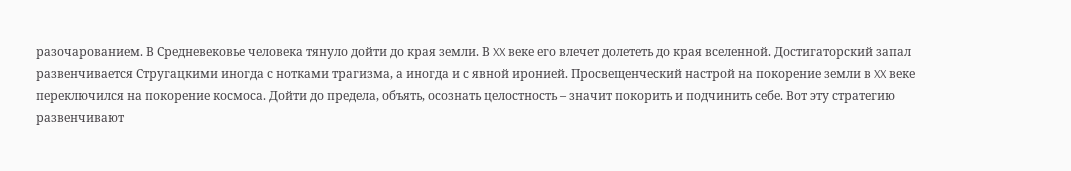разочарованием. В Средневековье человека тянуло дойти до края земли. В XX веке его влечет долететь до края вселенной. Достигаторский запал развенчивается Стругацкими иногда с нотками трагизма, а иногда и с явной иронией. Просвещенческий настрой на покорение земли в XX веке переключился на покорение космоса. Дойти до предела, объять, осознать целостность – значит покорить и подчинить себе. Вот эту стратегию развенчивают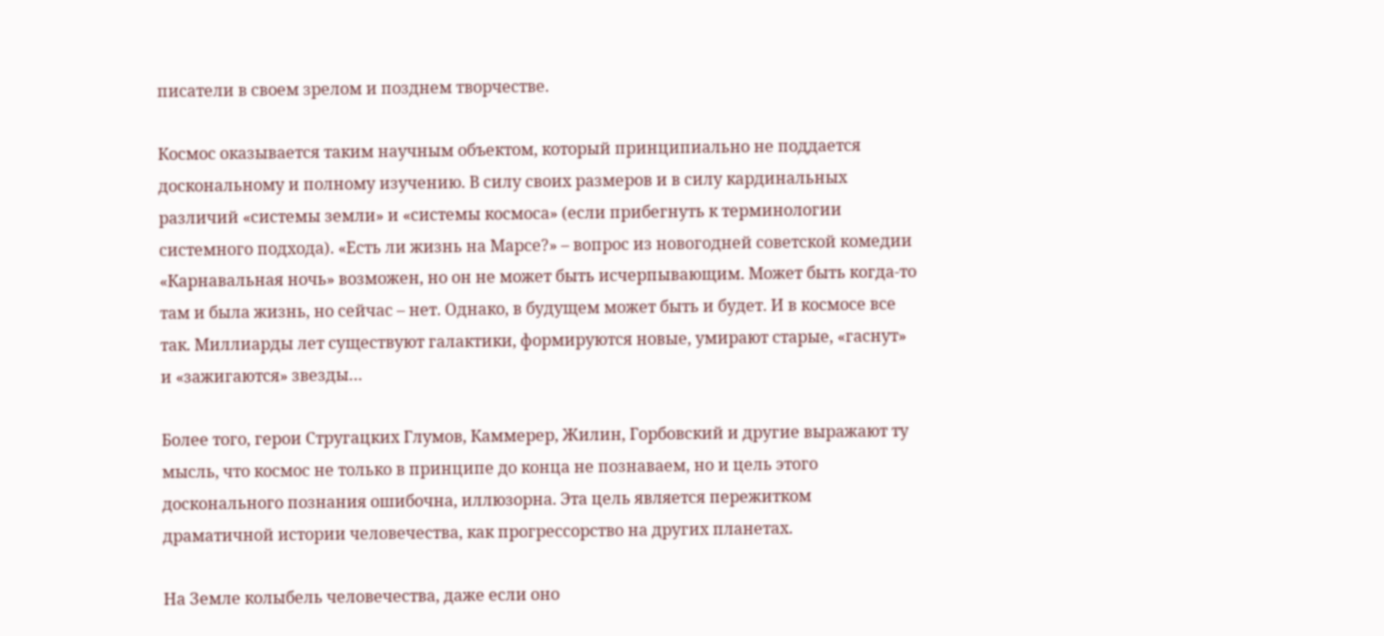писатели в своем зрелом и позднем творчестве.

Космос оказывается таким научным объектом, который принципиально не поддается доскональному и полному изучению. В силу своих размеров и в силу кардинальных различий «системы земли» и «системы космоса» (если прибегнуть к терминологии системного подхода). «Есть ли жизнь на Марсе?» – вопрос из новогодней советской комедии «Карнавальная ночь» возможен, но он не может быть исчерпывающим. Может быть когда-то там и была жизнь, но сейчас – нет. Однако, в будущем может быть и будет. И в космосе все так. Миллиарды лет существуют галактики, формируются новые, умирают старые, «гаснут» и «зажигаются» звезды…

Более того, герои Стругацких Глумов, Каммерер, Жилин, Горбовский и другие выражают ту мысль, что космос не только в принципе до конца не познаваем, но и цель этого досконального познания ошибочна, иллюзорна. Эта цель является пережитком драматичной истории человечества, как прогрессорство на других планетах.

На Земле колыбель человечества, даже если оно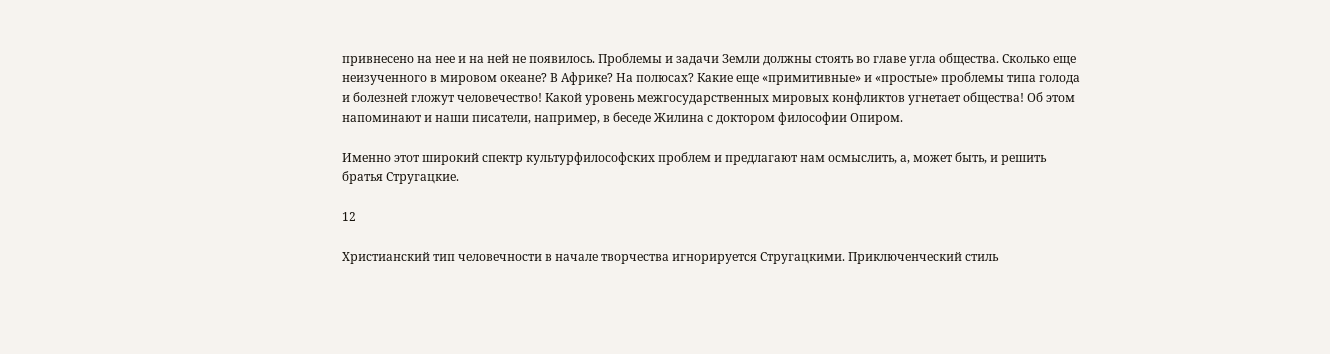привнесено на нее и на ней не появилось. Проблемы и задачи Земли должны стоять во главе угла общества. Сколько еще неизученного в мировом океане? В Африке? На полюсах? Какие еще «примитивные» и «простые» проблемы типа голода и болезней гложут человечество! Какой уровень межгосударственных мировых конфликтов угнетает общества! Об этом напоминают и наши писатели, например, в беседе Жилина с доктором философии Опиром.

Именно этот широкий спектр культурфилософских проблем и предлагают нам осмыслить, а, может быть, и решить братья Стругацкие.

12

Христианский тип человечности в начале творчества игнорируется Стругацкими. Приключенческий стиль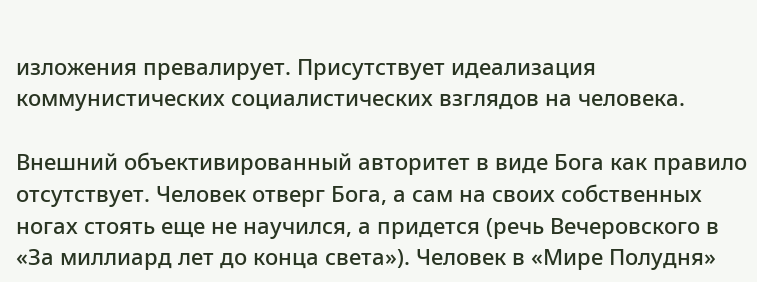изложения превалирует. Присутствует идеализация коммунистических социалистических взглядов на человека.

Внешний объективированный авторитет в виде Бога как правило отсутствует. Человек отверг Бога, а сам на своих собственных ногах стоять еще не научился, а придется (речь Вечеровского в «За миллиард лет до конца света»). Человек в «Мире Полудня»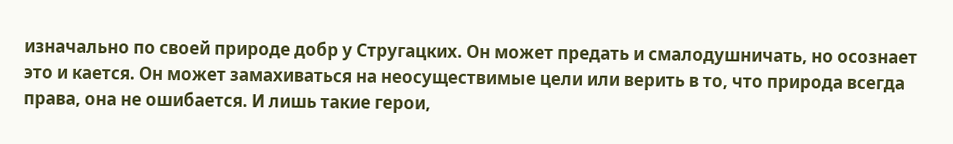изначально по своей природе добр у Стругацких. Он может предать и смалодушничать, но осознает это и кается. Он может замахиваться на неосуществимые цели или верить в то, что природа всегда права, она не ошибается. И лишь такие герои,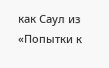как Саул из «Попытки к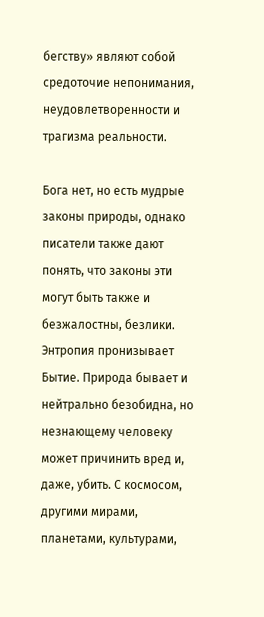бегству» являют собой средоточие непонимания, неудовлетворенности и трагизма реальности.

Бога нет, но есть мудрые законы природы, однако писатели также дают понять, что законы эти могут быть также и безжалостны, безлики. Энтропия пронизывает Бытие. Природа бывает и нейтрально безобидна, но незнающему человеку может причинить вред и, даже, убить. С космосом, другими мирами, планетами, культурами,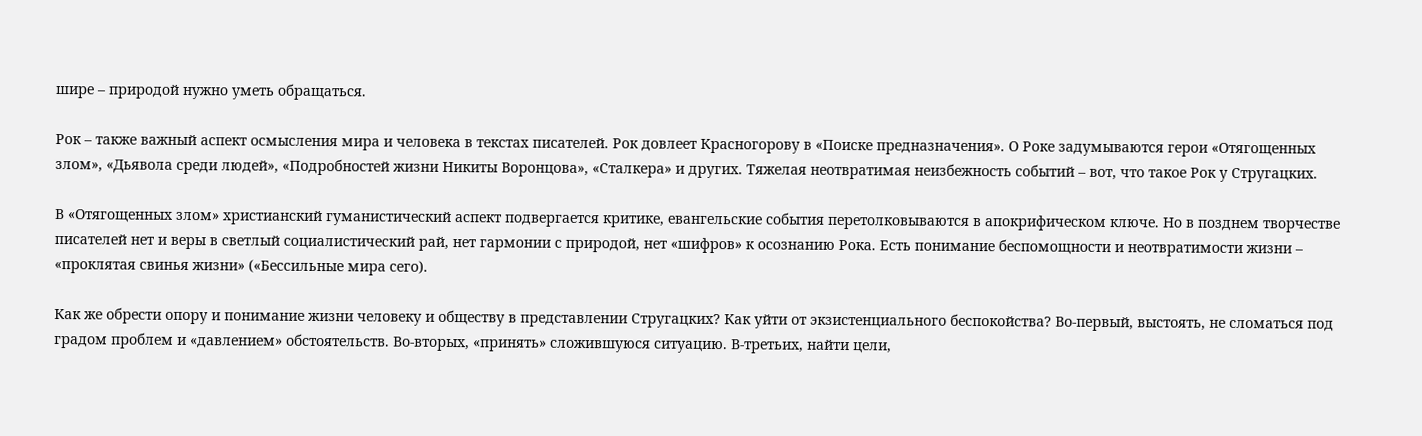шире – природой нужно уметь обращаться.

Рок – также важный аспект осмысления мира и человека в текстах писателей. Рок довлеет Красногорову в «Поиске предназначения». О Роке задумываются герои «Отягощенных злом», «Дьявола среди людей», «Подробностей жизни Никиты Воронцова», «Сталкера» и других. Тяжелая неотвратимая неизбежность событий – вот, что такое Рок у Стругацких.

В «Отягощенных злом» христианский гуманистический аспект подвергается критике, евангельские события перетолковываются в апокрифическом ключе. Но в позднем творчестве писателей нет и веры в светлый социалистический рай, нет гармонии с природой, нет «шифров» к осознанию Рока. Есть понимание беспомощности и неотвратимости жизни – «проклятая свинья жизни» («Бессильные мира сего).

Как же обрести опору и понимание жизни человеку и обществу в представлении Стругацких? Как уйти от экзистенциального беспокойства? Во-первый, выстоять, не сломаться под градом проблем и «давлением» обстоятельств. Во-вторых, «принять» сложившуюся ситуацию. В-третьих, найти цели,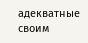адекватные своим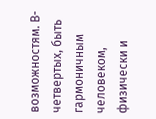возможностям. В-четвертых, быть гармоничным человеком, физически и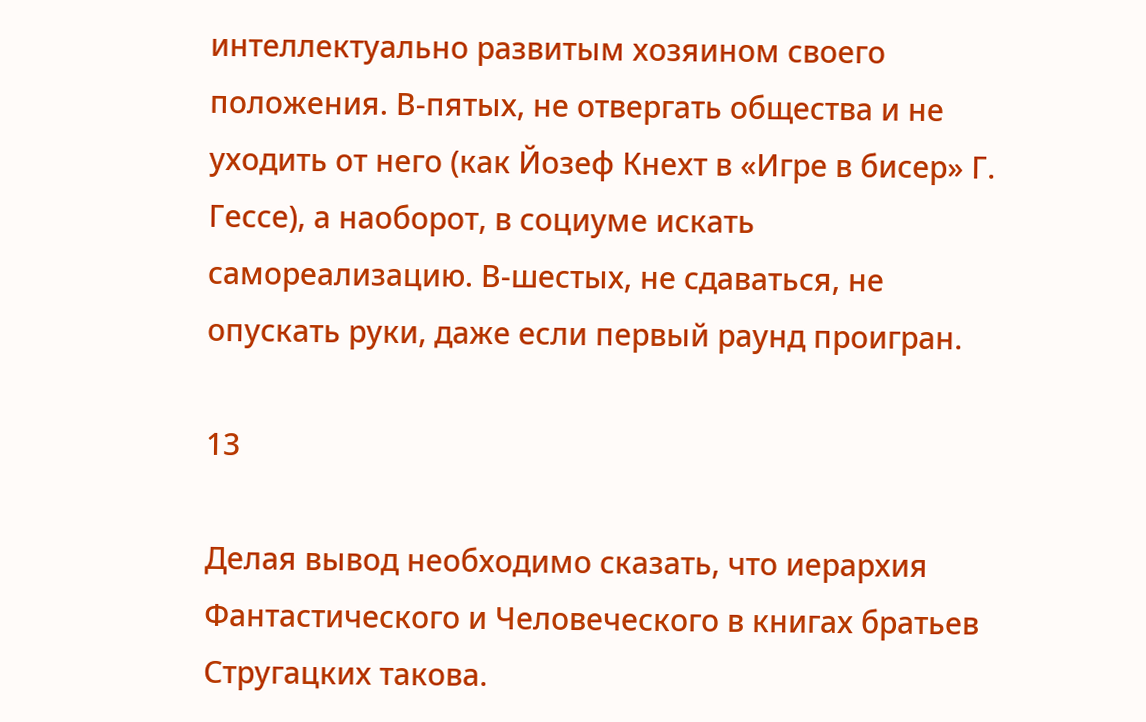интеллектуально развитым хозяином своего положения. В-пятых, не отвергать общества и не уходить от него (как Йозеф Кнехт в «Игре в бисер» Г. Гессе), а наоборот, в социуме искать самореализацию. В-шестых, не сдаваться, не опускать руки, даже если первый раунд проигран.

13

Делая вывод необходимо сказать, что иерархия Фантастического и Человеческого в книгах братьев Стругацких такова.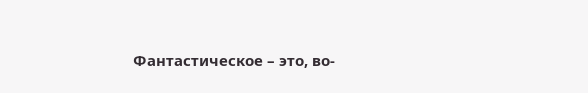Фантастическое – это, во-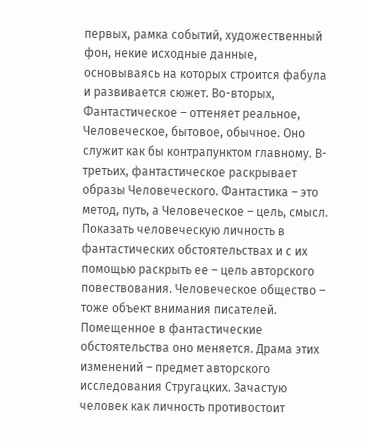первых, рамка событий, художественный фон, некие исходные данные, основываясь на которых строится фабула и развивается сюжет. Во-вторых, Фантастическое – оттеняет реальное, Человеческое, бытовое, обычное. Оно служит как бы контрапунктом главному. В-третьих, фантастическое раскрывает образы Человеческого. Фантастика – это метод, путь, а Человеческое – цель, смысл. Показать человеческую личность в фантастических обстоятельствах и с их помощью раскрыть ее – цель авторского повествования. Человеческое общество – тоже объект внимания писателей. Помещенное в фантастические обстоятельства оно меняется. Драма этих изменений – предмет авторского исследования Стругацких. Зачастую человек как личность противостоит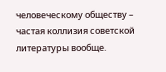человеческому обществу – частая коллизия советской литературы вообще.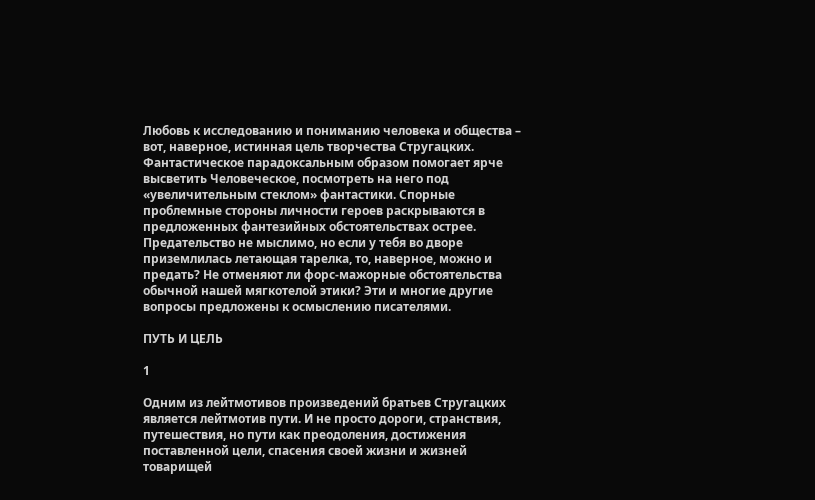Любовь к исследованию и пониманию человека и общества – вот, наверное, истинная цель творчества Стругацких. Фантастическое парадоксальным образом помогает ярче высветить Человеческое, посмотреть на него под «увеличительным стеклом» фантастики. Спорные проблемные стороны личности героев раскрываются в предложенных фантезийных обстоятельствах острее. Предательство не мыслимо, но если у тебя во дворе приземлилась летающая тарелка, то, наверное, можно и предать? Не отменяют ли форс-мажорные обстоятельства обычной нашей мягкотелой этики? Эти и многие другие вопросы предложены к осмыслению писателями.

ПУТЬ И ЦЕЛЬ

1

Одним из лейтмотивов произведений братьев Стругацких является лейтмотив пути. И не просто дороги, странствия, путешествия, но пути как преодоления, достижения поставленной цели, спасения своей жизни и жизней товарищей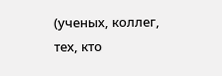(ученых, коллег, тех, кто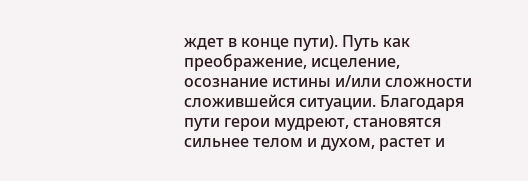ждет в конце пути). Путь как преображение, исцеление, осознание истины и/или сложности сложившейся ситуации. Благодаря пути герои мудреют, становятся сильнее телом и духом, растет и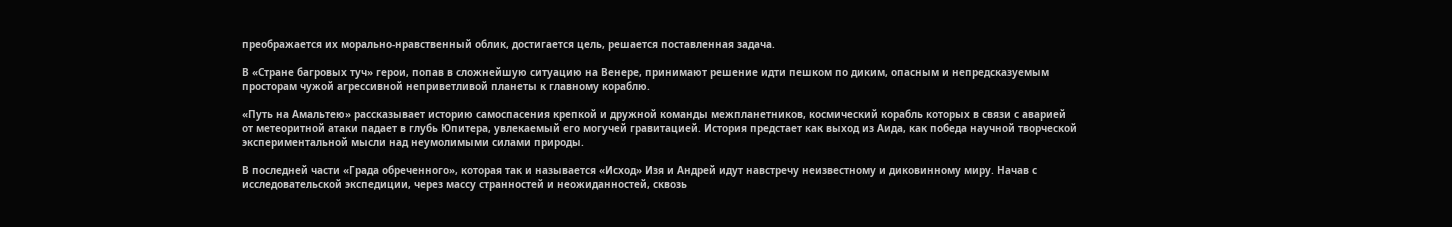преображается их морально-нравственный облик, достигается цель, решается поставленная задача.

В «Стране багровых туч» герои, попав в сложнейшую ситуацию на Венере, принимают решение идти пешком по диким, опасным и непредсказуемым просторам чужой агрессивной неприветливой планеты к главному кораблю.

«Путь на Амальтею» рассказывает историю самоспасения крепкой и дружной команды межпланетников, космический корабль которых в связи с аварией от метеоритной атаки падает в глубь Юпитера, увлекаемый его могучей гравитацией. История предстает как выход из Аида, как победа научной творческой экспериментальной мысли над неумолимыми силами природы.

В последней части «Града обреченного», которая так и называется «Исход» Изя и Андрей идут навстречу неизвестному и диковинному миру. Начав с исследовательской экспедиции, через массу странностей и неожиданностей, сквозь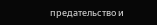предательство и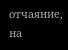отчаяние, на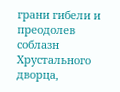грани гибели и преодолев соблазн Хрустального дворца,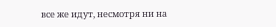все же идут, несмотря ни на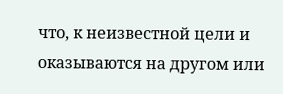что, к неизвестной цели и оказываются на другом или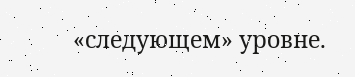«следующем» уровне.